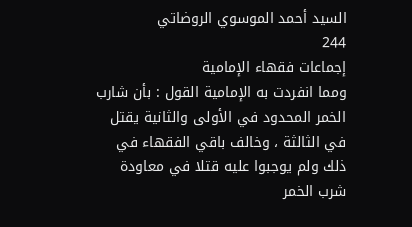السيد أحمد الموسوي الروضاتي
244
إجماعات فقهاء الإمامية
ومما انفردت به الإمامية القول : بأن شارب الخمر المحدود في الأولى والثانية يقتل في الثالثة ، وخالف باقي الفقهاء في ذلك ولم يوجبوا عليه قتلا في معاودة شرب الخمر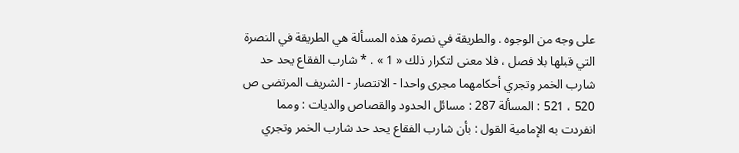على وجه من الوجوه . والطريقة في نصرة هذه المسألة هي الطريقة في النصرة التي قبلها بلا فصل ، فلا معنى لتكرار ذلك « 1 » . * شارب الفقاع يحد حد شارب الخمر وتجري أحكامهما مجرى واحدا - الانتصار - الشريف المرتضى ص 520 ، 521 : المسألة 287 : مسائل الحدود والقصاص والديات : ومما انفردت به الإمامية القول : بأن شارب الفقاع يحد حد شارب الخمر وتجري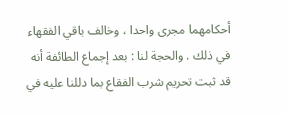أحكامهما مجرى واحدا ، وخالف باقي الفقهاء في ذلك . والحجة لنا : بعد إجماع الطائفة أنه قد ثبت تحريم شرب الفقاع بما دللنا عليه في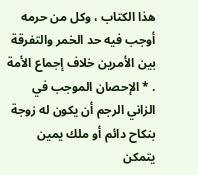هذا الكتاب ، وكل من حرمه أوجب فيه حد الخمر والتفرقة بين الأمرين خلاف إجماع الأمة . * الإحصان الموجب في الزاني الرجم أن يكون له زوجة بنكاح دائم أو ملك يمين يتمكن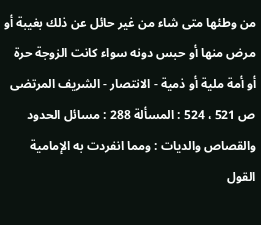من وطئها متى شاء من غير حائل عن ذلك بغيبة أو مرض منها أو حبس دونه سواء كانت الزوجة حرة أو أمة ملية أو ذمية - الانتصار - الشريف المرتضى ص 521 ، 524 : المسألة 288 : مسائل الحدود والقصاص والديات : ومما انفردت به الإمامية القول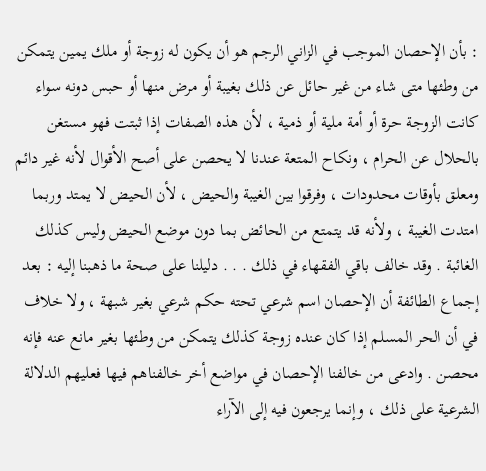: بأن الإحصان الموجب في الزاني الرجم هو أن يكون له زوجة أو ملك يمين يتمكن من وطئها متى شاء من غير حائل عن ذلك بغيبة أو مرض منها أو حبس دونه سواء كانت الزوجة حرة أو أمة ملية أو ذمية ، لأن هذه الصفات إذا ثبتت فهو مستغن بالحلال عن الحرام ، ونكاح المتعة عندنا لا يحصن على أصح الأقوال لأنه غير دائم ومعلق بأوقات محدودات ، وفرقوا بين الغيبة والحيض ، لأن الحيض لا يمتد وربما امتدت الغيبة ، ولأنه قد يتمتع من الحائض بما دون موضع الحيض وليس كذلك الغائبة . وقد خالف باقي الفقهاء في ذلك . . . دليلنا على صحة ما ذهبنا إليه : بعد إجماع الطائفة أن الإحصان اسم شرعي تحته حكم شرعي بغير شبهة ، ولا خلاف في أن الحر المسلم إذا كان عنده زوجة كذلك يتمكن من وطئها بغير مانع عنه فإنه محصن . وادعى من خالفنا الإحصان في مواضع أخر خالفناهم فيها فعليهم الدلالة الشرعية على ذلك ، وإنما يرجعون فيه إلى الآراء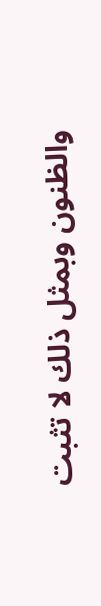والظنون وبمثل ذلك لا تثبت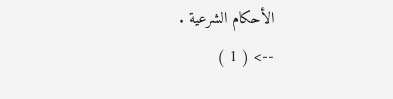الأحكام الشرعية .
--> ( 1 )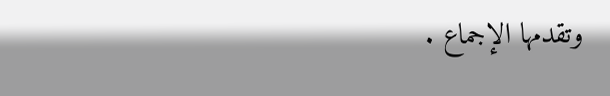وتقدمها الإجماع .